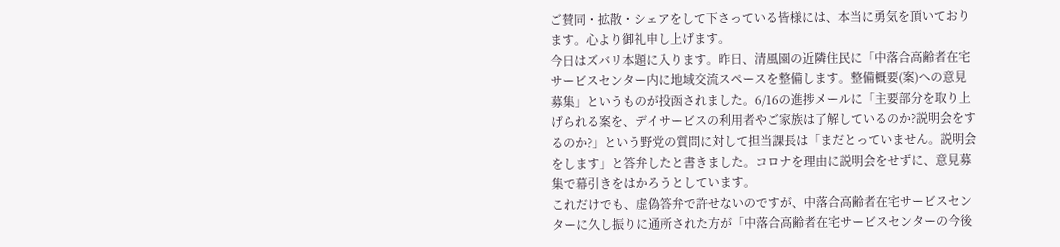ご賛同・拡散・シェアをして下さっている皆様には、本当に勇気を頂いております。心より御礼申し上げます。
今日はズバリ本題に入ります。昨日、清風園の近隣住民に「中落合高齢者在宅サービスセンター内に地域交流スペースを整備します。整備概要(案)への意見募集」というものが投函されました。6/16の進捗メールに「主要部分を取り上げられる案を、デイサービスの利用者やご家族は了解しているのか?説明会をするのか?」という野党の質問に対して担当課長は「まだとっていません。説明会をします」と答弁したと書きました。コロナを理由に説明会をせずに、意見募集で幕引きをはかろうとしています。
これだけでも、虚偽答弁で許せないのですが、中落合高齢者在宅サービスセンターに久し振りに通所された方が「中落合高齢者在宅サービスセンターの今後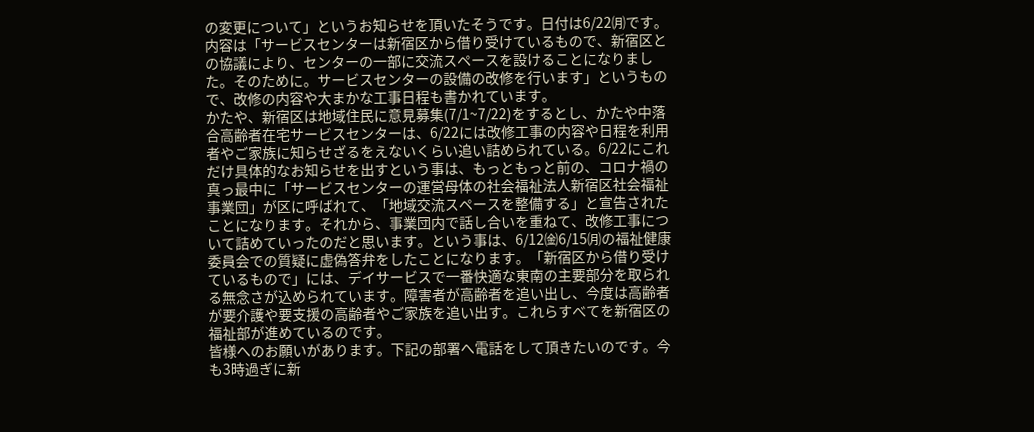の変更について」というお知らせを頂いたそうです。日付は6/22㈪です。内容は「サービスセンターは新宿区から借り受けているもので、新宿区との協議により、センターの一部に交流スペースを設けることになりました。そのために。サービスセンターの設備の改修を行います」というもので、改修の内容や大まかな工事日程も書かれています。
かたや、新宿区は地域住民に意見募集(7/1~7/22)をするとし、かたや中落合高齢者在宅サービスセンターは、6/22には改修工事の内容や日程を利用者やご家族に知らせざるをえないくらい追い詰められている。6/22にこれだけ具体的なお知らせを出すという事は、もっともっと前の、コロナ禍の真っ最中に「サービスセンターの運営母体の社会福祉法人新宿区社会福祉事業団」が区に呼ばれて、「地域交流スペースを整備する」と宣告されたことになります。それから、事業団内で話し合いを重ねて、改修工事について詰めていったのだと思います。という事は、6/12㈮6/15㈪の福祉健康委員会での質疑に虚偽答弁をしたことになります。「新宿区から借り受けているもので」には、デイサービスで一番快適な東南の主要部分を取られる無念さが込められています。障害者が高齢者を追い出し、今度は高齢者が要介護や要支援の高齢者やご家族を追い出す。これらすべてを新宿区の福祉部が進めているのです。
皆様へのお願いがあります。下記の部署へ電話をして頂きたいのです。今も3時過ぎに新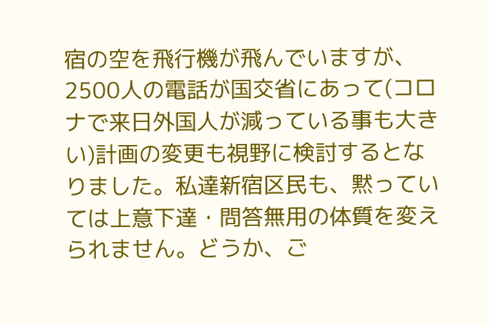宿の空を飛行機が飛んでいますが、2500人の電話が国交省にあって(コロナで来日外国人が減っている事も大きい)計画の変更も視野に検討するとなりました。私達新宿区民も、黙っていては上意下達・問答無用の体質を変えられません。どうか、ご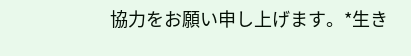協力をお願い申し上げます。*生き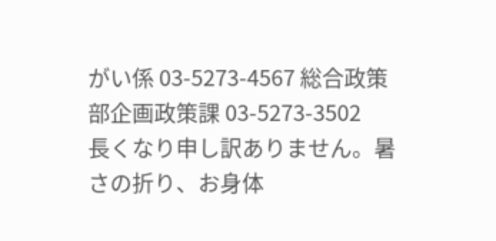がい係 03-5273-4567 総合政策部企画政策課 03-5273-3502
長くなり申し訳ありません。暑さの折り、お身体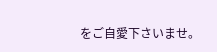をご自愛下さいませ。